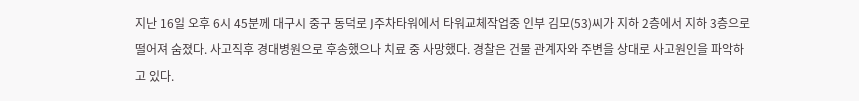지난 16일 오후 6시 45분께 대구시 중구 동덕로 J주차타워에서 타워교체작업중 인부 김모(53)씨가 지하 2층에서 지하 3층으로 떨어져 숨졌다. 사고직후 경대병원으로 후송했으나 치료 중 사망했다. 경찰은 건물 관계자와 주변을 상대로 사고원인을 파악하고 있다.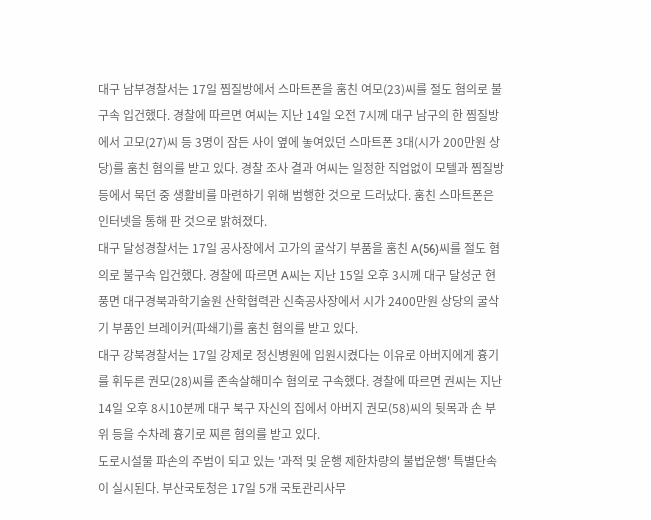대구 남부경찰서는 17일 찜질방에서 스마트폰을 훔친 여모(23)씨를 절도 혐의로 불구속 입건했다. 경찰에 따르면 여씨는 지난 14일 오전 7시께 대구 남구의 한 찜질방에서 고모(27)씨 등 3명이 잠든 사이 옆에 놓여있던 스마트폰 3대(시가 200만원 상당)를 훔친 혐의를 받고 있다. 경찰 조사 결과 여씨는 일정한 직업없이 모텔과 찜질방 등에서 묵던 중 생활비를 마련하기 위해 범행한 것으로 드러났다. 훔친 스마트폰은 인터넷을 통해 판 것으로 밝혀졌다.
대구 달성경찰서는 17일 공사장에서 고가의 굴삭기 부품을 훔친 A(56)씨를 절도 혐의로 불구속 입건했다. 경찰에 따르면 A씨는 지난 15일 오후 3시께 대구 달성군 현풍면 대구경북과학기술원 산학협력관 신축공사장에서 시가 2400만원 상당의 굴삭기 부품인 브레이커(파쇄기)를 훔친 혐의를 받고 있다.
대구 강북경찰서는 17일 강제로 정신병원에 입원시켰다는 이유로 아버지에게 흉기를 휘두른 권모(28)씨를 존속살해미수 혐의로 구속했다. 경찰에 따르면 권씨는 지난 14일 오후 8시10분께 대구 북구 자신의 집에서 아버지 권모(58)씨의 뒷목과 손 부위 등을 수차례 흉기로 찌른 혐의를 받고 있다.
도로시설물 파손의 주범이 되고 있는 '과적 및 운행 제한차량의 불법운행' 특별단속이 실시된다. 부산국토청은 17일 5개 국토관리사무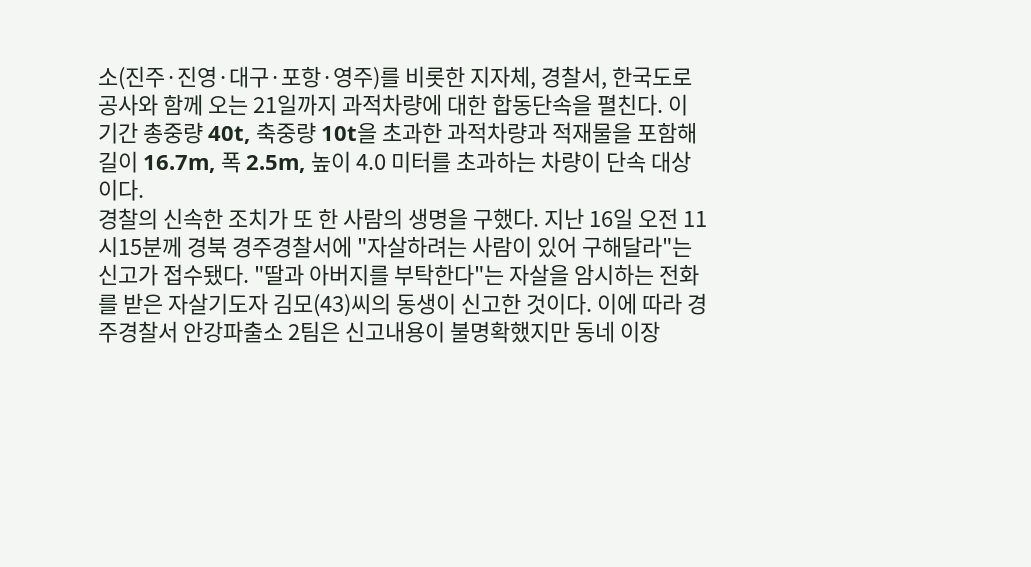소(진주·진영·대구·포항·영주)를 비롯한 지자체, 경찰서, 한국도로공사와 함께 오는 21일까지 과적차량에 대한 합동단속을 펼친다. 이 기간 총중량 40t, 축중량 10t을 초과한 과적차량과 적재물을 포함해 길이 16.7m, 폭 2.5m, 높이 4.0 미터를 초과하는 차량이 단속 대상이다.
경찰의 신속한 조치가 또 한 사람의 생명을 구했다. 지난 16일 오전 11시15분께 경북 경주경찰서에 "자살하려는 사람이 있어 구해달라"는 신고가 접수됐다. "딸과 아버지를 부탁한다"는 자살을 암시하는 전화를 받은 자살기도자 김모(43)씨의 동생이 신고한 것이다. 이에 따라 경주경찰서 안강파출소 2팀은 신고내용이 불명확했지만 동네 이장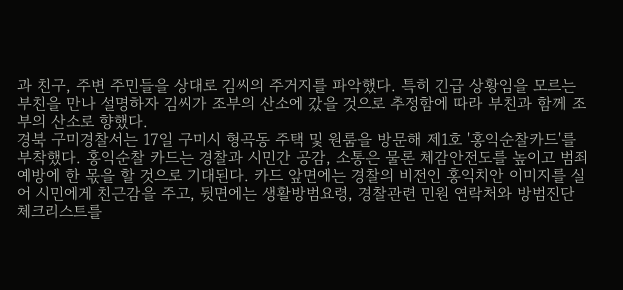과 친구, 주변 주민들을 상대로 김씨의 주거지를 파악했다. 특히 긴급 상황임을 모르는 부친을 만나 설명하자 김씨가 조부의 산소에 갔을 것으로 추정함에 따라 부친과 함께 조부의 산소로 향했다.
경북 구미경찰서는 17일 구미시 형곡동 주택 및 원룸을 방문해 제1호 '홍익순찰카드'를 부착했다. 홍익순찰 카드는 경찰과 시민간 공감, 소통은 물론 체감안전도를 높이고 범죄예방에 한 몫을 할 것으로 기대된다. 카드 앞면에는 경찰의 비전인 홍익치안 이미지를 실어 시민에게 친근감을 주고, 뒷면에는 생활방범요령, 경찰관련 민원 연락처와 방범진단 체크리스트를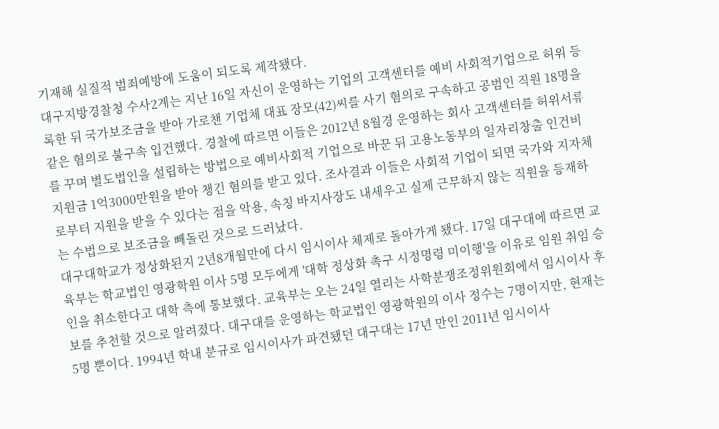기재해 실질적 범죄예방에 도움이 되도록 제작됐다.
대구지방경찰청 수사2계는 지난 16일 자신이 운영하는 기업의 고객센터를 예비 사회적기업으로 허위 등록한 뒤 국가보조금을 받아 가로챈 기업체 대표 장모(42)씨를 사기 혐의로 구속하고 공범인 직원 18명을 같은 혐의로 불구속 입건했다. 경찰에 따르면 이들은 2012년 8월경 운영하는 회사 고객센터를 허위서류를 꾸며 별도법인을 설립하는 방법으로 예비사회적 기업으로 바꾼 뒤 고용노동부의 일자리창출 인건비 지원금 1억3000만원을 받아 챙긴 혐의를 받고 있다. 조사결과 이들은 사회적 기업이 되면 국가와 지자체로부터 지원을 받을 수 있다는 점을 악용, 속칭 바지사장도 내세우고 실제 근무하지 않는 직원을 등재하는 수법으로 보조금을 빼돌린 것으로 드러났다.
대구대학교가 정상화된지 2년8개월만에 다시 임시이사 체제로 돌아가게 됐다. 17일 대구대에 따르면 교육부는 학교법인 영광학원 이사 5명 모두에게 '대학 정상화 촉구 시정명령 미이행'을 이유로 임원 취임 승인을 취소한다고 대학 측에 통보했다. 교육부는 오는 24일 열리는 사학분쟁조정위원회에서 임시이사 후보를 추천할 것으로 알려졌다. 대구대를 운영하는 학교법인 영광학원의 이사 정수는 7명이지만, 현재는 5명 뿐이다. 1994년 학내 분규로 임시이사가 파견됐던 대구대는 17년 만인 2011년 임시이사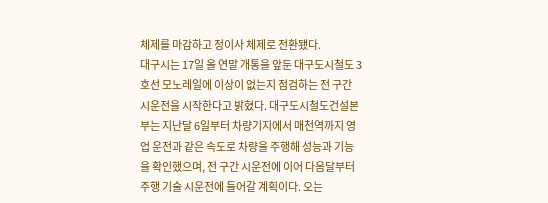체제를 마감하고 정이사 체제로 전환됐다.
대구시는 17일 올 연말 개통을 앞둔 대구도시철도 3호선 모노레일에 이상이 없는지 점검하는 전 구간 시운전을 시작한다고 밝혔다. 대구도시철도건설본부는 지난달 6일부터 차량기지에서 매천역까지 영업 운전과 같은 속도로 차량을 주행해 성능과 기능을 확인했으며, 전 구간 시운전에 이어 다음달부터 주행 기술 시운전에 들어갈 계획이다. 오는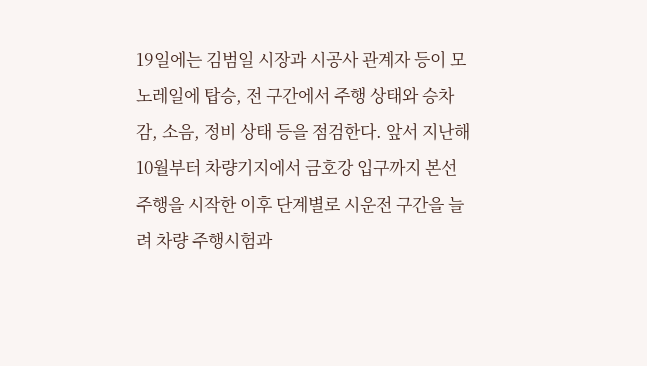19일에는 김범일 시장과 시공사 관계자 등이 모노레일에 탑승, 전 구간에서 주행 상태와 승차감, 소음, 정비 상태 등을 점검한다. 앞서 지난해 10월부터 차량기지에서 금호강 입구까지 본선 주행을 시작한 이후 단계별로 시운전 구간을 늘려 차량 주행시험과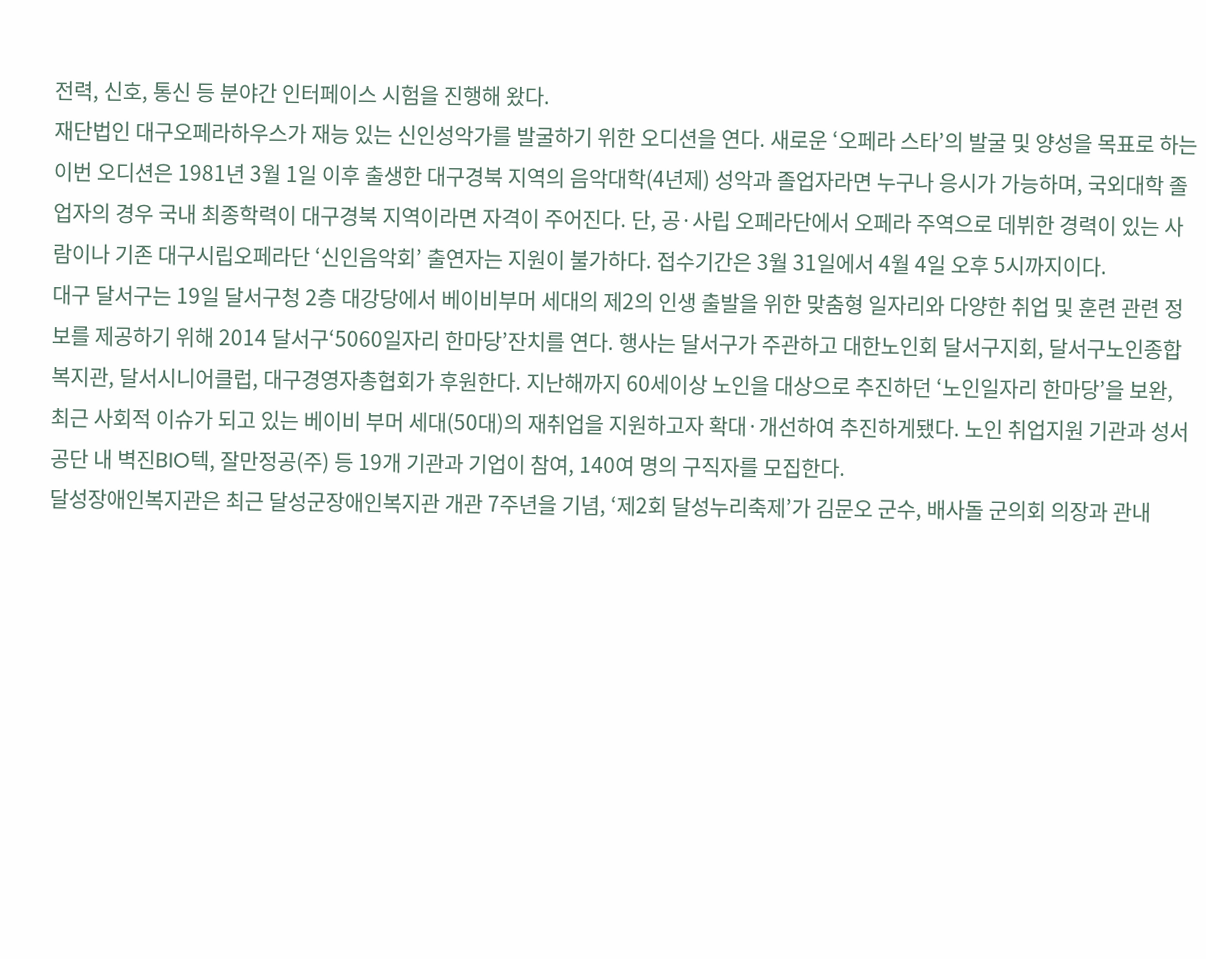전력, 신호, 통신 등 분야간 인터페이스 시험을 진행해 왔다.
재단법인 대구오페라하우스가 재능 있는 신인성악가를 발굴하기 위한 오디션을 연다. 새로운 ‘오페라 스타’의 발굴 및 양성을 목표로 하는 이번 오디션은 1981년 3월 1일 이후 출생한 대구경북 지역의 음악대학(4년제) 성악과 졸업자라면 누구나 응시가 가능하며, 국외대학 졸업자의 경우 국내 최종학력이 대구경북 지역이라면 자격이 주어진다. 단, 공·사립 오페라단에서 오페라 주역으로 데뷔한 경력이 있는 사람이나 기존 대구시립오페라단 ‘신인음악회’ 출연자는 지원이 불가하다. 접수기간은 3월 31일에서 4월 4일 오후 5시까지이다.
대구 달서구는 19일 달서구청 2층 대강당에서 베이비부머 세대의 제2의 인생 출발을 위한 맞춤형 일자리와 다양한 취업 및 훈련 관련 정보를 제공하기 위해 2014 달서구‘5060일자리 한마당’잔치를 연다. 행사는 달서구가 주관하고 대한노인회 달서구지회, 달서구노인종합복지관, 달서시니어클럽, 대구경영자총협회가 후원한다. 지난해까지 60세이상 노인을 대상으로 추진하던 ‘노인일자리 한마당’을 보완, 최근 사회적 이슈가 되고 있는 베이비 부머 세대(50대)의 재취업을 지원하고자 확대·개선하여 추진하게됐다. 노인 취업지원 기관과 성서공단 내 벽진BIO텍, 잘만정공(주) 등 19개 기관과 기업이 참여, 140여 명의 구직자를 모집한다.
달성장애인복지관은 최근 달성군장애인복지관 개관 7주년을 기념, ‘제2회 달성누리축제’가 김문오 군수, 배사돌 군의회 의장과 관내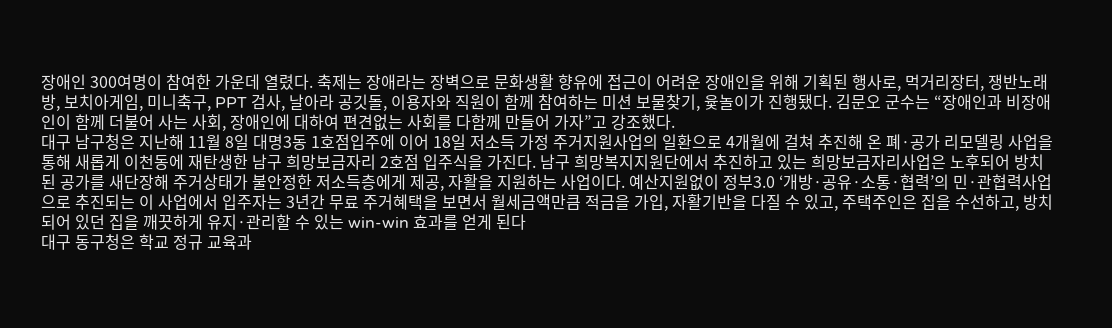장애인 300여명이 참여한 가운데 열렸다. 축제는 장애라는 장벽으로 문화생활 향유에 접근이 어려운 장애인을 위해 기획된 행사로, 먹거리장터, 쟁반노래방, 보치아게임, 미니축구, PPT 검사, 날아라 공깃돌, 이용자와 직원이 함께 참여하는 미션 보물찾기, 윷놀이가 진행됐다. 김문오 군수는 “장애인과 비장애인이 함께 더불어 사는 사회, 장애인에 대하여 편견없는 사회를 다함께 만들어 가자”고 강조했다.
대구 남구청은 지난해 11월 8일 대명3동 1호점입주에 이어 18일 저소득 가정 주거지원사업의 일환으로 4개월에 걸쳐 추진해 온 폐·공가 리모델링 사업을 통해 새롭게 이천동에 재탄생한 남구 희망보금자리 2호점 입주식을 가진다. 남구 희망복지지원단에서 추진하고 있는 희망보금자리사업은 노후되어 방치된 공가를 새단장해 주거상태가 불안정한 저소득층에게 제공, 자활을 지원하는 사업이다. 예산지원없이 정부3.0 ‘개방·공유·소통·협력’의 민·관협력사업으로 추진되는 이 사업에서 입주자는 3년간 무료 주거혜택을 보면서 월세금액만큼 적금을 가입, 자활기반을 다질 수 있고, 주택주인은 집을 수선하고, 방치되어 있던 집을 깨끗하게 유지·관리할 수 있는 win-win 효과를 얻게 된다
대구 동구청은 학교 정규 교육과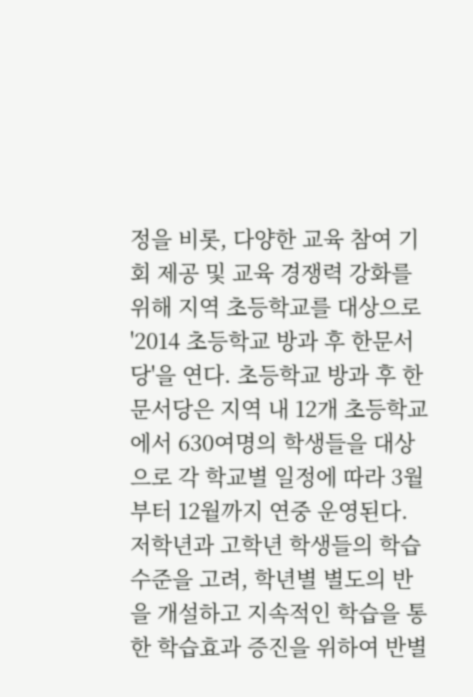정을 비롯, 다양한 교육 참여 기회 제공 및 교육 경쟁력 강화를 위해 지역 초등학교를 대상으로 '2014 초등학교 방과 후 한문서당'을 연다. 초등학교 방과 후 한문서당은 지역 내 12개 초등학교에서 630여명의 학생들을 대상으로 각 학교별 일정에 따라 3월부터 12월까지 연중 운영된다. 저학년과 고학년 학생들의 학습수준을 고려, 학년별 별도의 반을 개설하고 지속적인 학습을 통한 학습효과 증진을 위하여 반별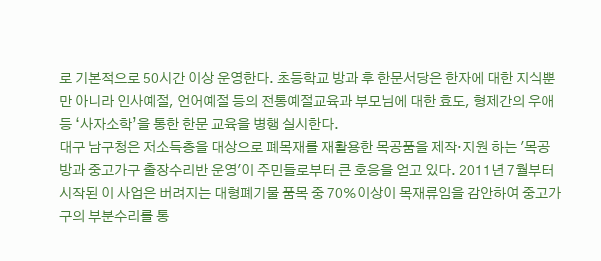로 기본적으로 50시간 이상 운영한다. 초등학교 방과 후 한문서당은 한자에 대한 지식뿐만 아니라 인사예절, 언어예절 등의 전통예절교육과 부모님에 대한 효도, 형제간의 우애 등 ‘사자소학’을 통한 한문 교육을 병행 실시한다.
대구 남구청은 저소득층을 대상으로 폐목재를 재활용한 목공품을 제작·지원 하는 '목공방과 중고가구 출장수리반 운영'이 주민들로부터 큰 호응을 얻고 있다. 2011년 7월부터 시작된 이 사업은 버려지는 대형폐기물 품목 중 70%이상이 목재류임을 감안하여 중고가구의 부분수리를 통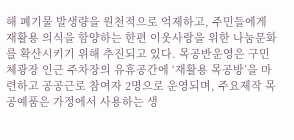해 폐기물 발생량을 원천적으로 억제하고, 주민들에게 재활용 의식을 함양하는 한편 이웃사랑을 위한 나눔문화를 확산시키기 위해 추진되고 있다. 목공반운영은 구민체광장 인근 주차장의 유휴공간에 ‘재활용 목공방’을 마련하고 공공근로 참여자 2명으로 운영되며, 주요제작 목공예품은 가정에서 사용하는 생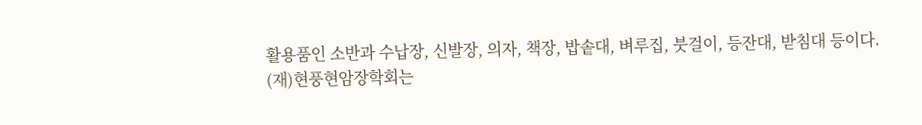활용품인 소반과 수납장, 신발장, 의자, 책장, 밥솥대, 벼루집, 붓걸이, 등잔대, 받침대 등이다.
(재)현풍현암장학회는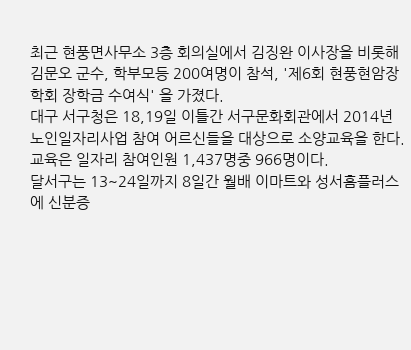최근 현풍면사무소 3층 회의실에서 김징완 이사장을 비롯해 김문오 군수, 학부모등 200여명이 참석, '제6회 현풍현암장학회 장학금 수여식' 을 가졌다.
대구 서구청은 18,19일 이틀간 서구문화회관에서 2014년 노인일자리사업 참여 어르신들을 대상으로 소양교육을 한다. 교육은 일자리 참여인원 1,437명중 966명이다.
달서구는 13~24일까지 8일간 월배 이마트와 성서홈플러스에 신분증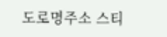도로명주소 스티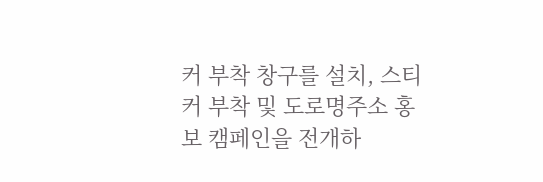커 부착 창구를 설치, 스티커 부착 및 도로명주소 홍보 캠페인을 전개하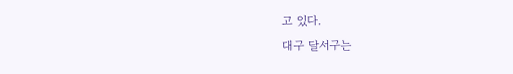고 있다.
대구 달서구는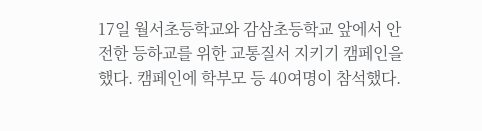17일 월서초등학교와 감삼초등학교 앞에서 안전한 등하교를 위한 교통질서 지키기 캠페인을 했다. 캠페인에 학부모 등 40여명이 참석했다.